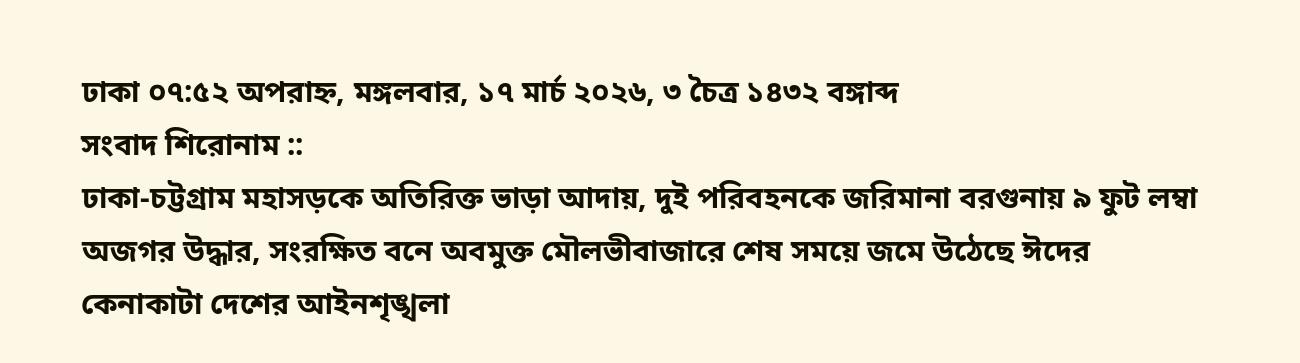ঢাকা ০৭:৫২ অপরাহ্ন, মঙ্গলবার, ১৭ মার্চ ২০২৬, ৩ চৈত্র ১৪৩২ বঙ্গাব্দ
সংবাদ শিরোনাম ::
ঢাকা-চট্টগ্রাম মহাসড়কে অতিরিক্ত ভাড়া আদায়, দুই পরিবহনকে জরিমানা বরগুনায় ৯ ফুট লম্বা অজগর উদ্ধার, সংরক্ষিত বনে অবমুক্ত মৌলভীবাজারে শেষ সময়ে জমে উঠেছে ঈদের কেনাকাটা দেশের আইনশৃঙ্খলা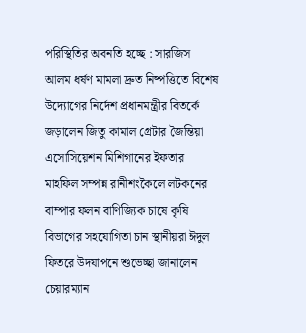পরিস্থিতির অবনতি হচ্ছে : সারজিস আলম ধর্ষণ মামলা দ্রুত নিষ্পত্তিতে বিশেষ উদ্যোগের নির্দেশ প্রধানমন্ত্রীর বিতর্কে জড়ালেন জিতু কামাল গ্রেটার জৈন্তিয়া এসোসিয়েশন মিশিগানের ইফতার মাহফিল সম্পন্ন রানীশংকৈলে লটকনের বাম্পার ফলন বাণিজ্যিক চাষে কৃষি বিভাগের সহযোগিতা চান স্থানীয়রা ঈদুল ফিতরে উদযাপনে শুভেচ্ছা জানালেন চেয়ারম্যান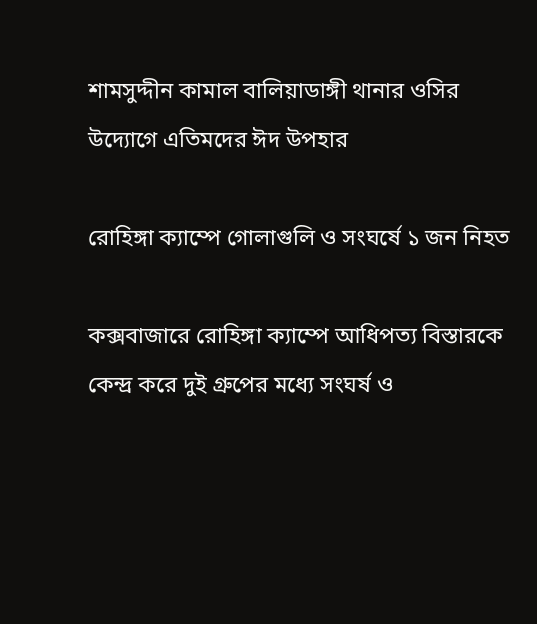শামসুদ্দীন কামাল বালিয়াডাঙ্গী থানার ওসির উদ্যোগে এতিমদের ঈদ উপহার

রোহিঙ্গা ক্যাম্পে গোলাগুলি ও সংঘর্ষে ১ জন নিহত

কক্সবাজারে রোহিঙ্গা ক্যাম্পে আধিপত্য বিস্তারকে কেন্দ্র করে দুই গ্রুপের মধ্যে সংঘর্ষ ও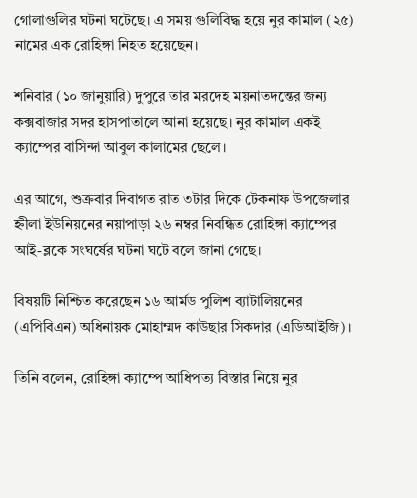গোলাগুলির ঘটনা ঘটেছে। এ সময় গুলিবিদ্ধ হয়ে নুর কামাল (২৫) নামের এক রোহিঙ্গা নিহত হয়েছেন।

শনিবার (১০ জানুয়ারি) দুপুরে তার মরদেহ ময়নাতদন্তের জন্য কক্সবাজার সদর হাসপাতালে আনা হয়েছে। নুর কামাল একই ক্যাম্পের বাসিন্দা আবুল কালামের ছেলে।

এর আগে, শুক্রবার দিবাগত রাত ৩টার দিকে টেকনাফ উপজেলার হ্নীলা ইউনিয়নের নয়াপাড়া ২৬ নম্বর নিবন্ধিত রোহিঙ্গা ক্যাম্পের আই-ব্লকে সংঘর্ষের ঘটনা ঘটে বলে জানা গেছে।

বিষয়টি নিশ্চিত করেছেন ১৬ আর্মড পুলিশ ব্যাটালিয়নের (এপিবিএন) অধিনায়ক মোহাম্মদ কাউছার সিকদার (এডিআইজি)।

তিনি বলেন, রোহিঙ্গা ক্যাম্পে আধিপত্য বিস্তার নিয়ে নুর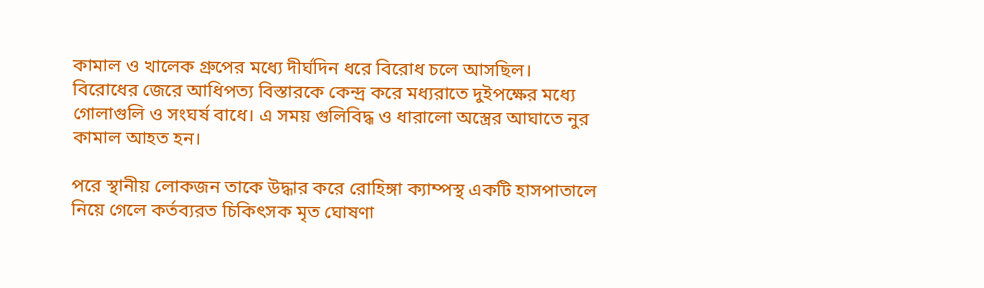কামাল ও খালেক গ্রুপের মধ্যে দীর্ঘদিন ধরে বিরোধ চলে আসছিল। বিরোধের জেরে আধিপত্য বিস্তারকে কেন্দ্র করে মধ্যরাতে দুইপক্ষের মধ্যে গোলাগুলি ও সংঘর্ষ বাধে। এ সময় গুলিবিদ্ধ ও ধারালো অস্ত্রের আঘাতে নুর কামাল আহত হন।

পরে স্থানীয় লোকজন তাকে উদ্ধার করে রোহিঙ্গা ক্যাম্পস্থ একটি হাসপাতালে নিয়ে গেলে কর্তব্যরত চিকিৎসক মৃত ঘোষণা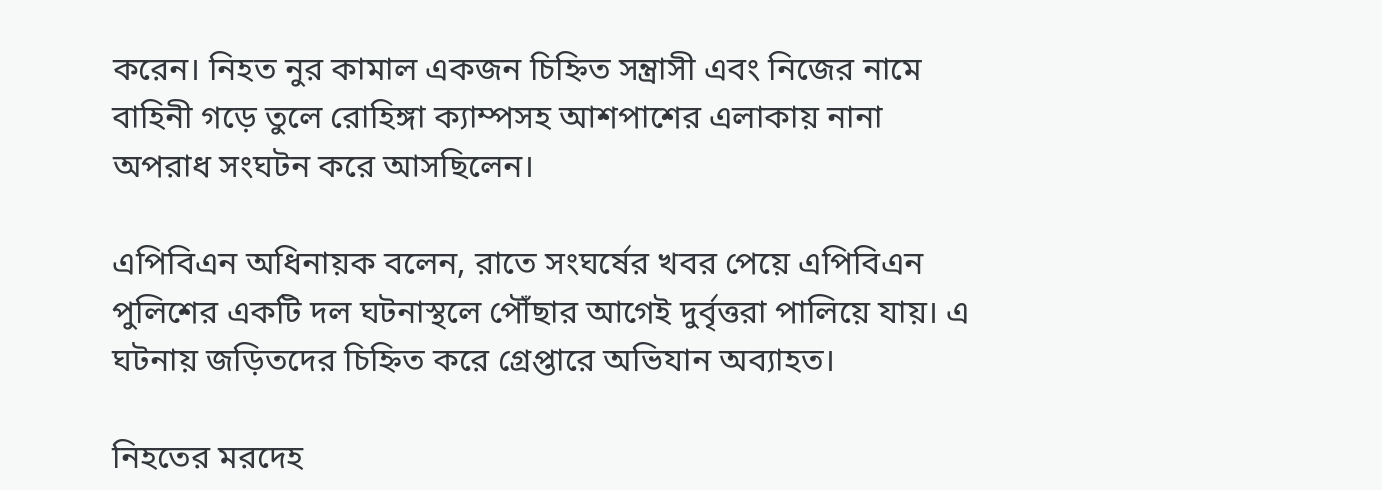করেন। নিহত নুর কামাল একজন চিহ্নিত সন্ত্রাসী এবং নিজের নামে বাহিনী গড়ে তুলে রোহিঙ্গা ক্যাম্পসহ আশপাশের এলাকায় নানা অপরাধ সংঘটন করে আসছিলেন।

এপিবিএন অধিনায়ক বলেন, রাতে সংঘর্ষের খবর পেয়ে এপিবিএন পুলিশের একটি দল ঘটনাস্থলে পৌঁছার আগেই দুর্বৃত্তরা পালিয়ে যায়। এ ঘটনায় জড়িতদের চিহ্নিত করে গ্রেপ্তারে অভিযান অব্যাহত।

নিহতের মরদেহ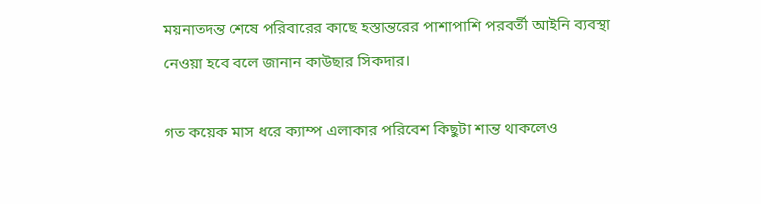ময়নাতদন্ত শেষে পরিবারের কাছে হস্তান্তরের পাশাপাশি পরবর্তী আইনি ব্যবস্থা নেওয়া হবে বলে জানান কাউছার সিকদার।

গত কয়েক মাস ধরে ক্যাম্প এলাকার পরিবেশ কিছুটা শান্ত থাকলেও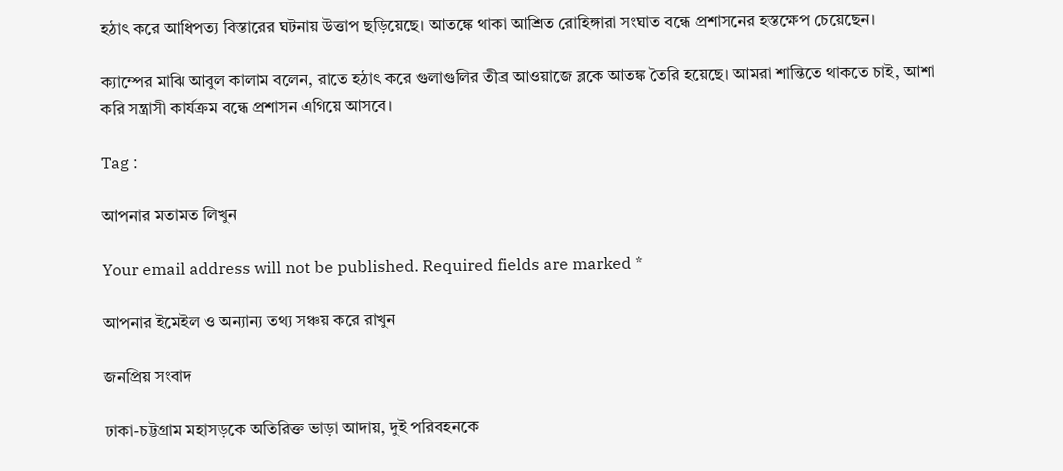হঠাৎ করে আধিপত্য বিস্তারের ঘটনায় উত্তাপ ছড়িয়েছে। আতঙ্কে থাকা আশ্রিত রোহিঙ্গারা সংঘাত বন্ধে প্রশাসনের হস্তক্ষেপ চেয়েছেন।

ক্যাম্পের মাঝি আবুল কালাম বলেন, রাতে হঠাৎ করে গুলাগুলির তীব্র আওয়াজে ব্লকে আতঙ্ক তৈরি হয়েছে। আমরা শান্তিতে থাকতে চাই, আশা করি সন্ত্রাসী কার্যক্রম বন্ধে প্রশাসন এগিয়ে আসবে।

Tag :

আপনার মতামত লিখুন

Your email address will not be published. Required fields are marked *

আপনার ইমেইল ও অন্যান্য তথ্য সঞ্চয় করে রাখুন

জনপ্রিয় সংবাদ

ঢাকা-চট্টগ্রাম মহাসড়কে অতিরিক্ত ভাড়া আদায়, দুই পরিবহনকে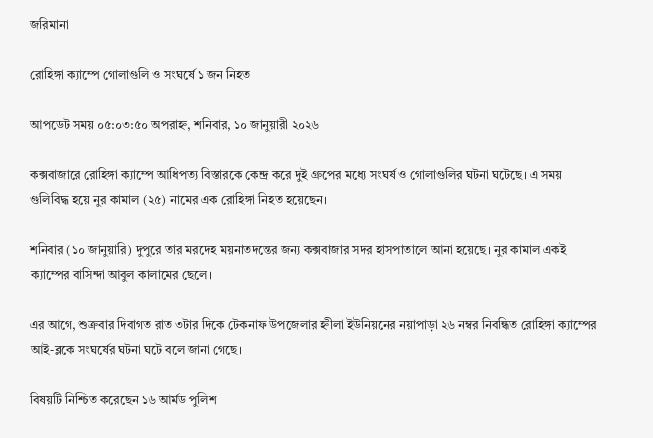জরিমানা

রোহিঙ্গা ক্যাম্পে গোলাগুলি ও সংঘর্ষে ১ জন নিহত

আপডেট সময় ০৫:০৩:৫০ অপরাহ্ন, শনিবার, ১০ জানুয়ারী ২০২৬

কক্সবাজারে রোহিঙ্গা ক্যাম্পে আধিপত্য বিস্তারকে কেন্দ্র করে দুই গ্রুপের মধ্যে সংঘর্ষ ও গোলাগুলির ঘটনা ঘটেছে। এ সময় গুলিবিদ্ধ হয়ে নুর কামাল (২৫) নামের এক রোহিঙ্গা নিহত হয়েছেন।

শনিবার (১০ জানুয়ারি) দুপুরে তার মরদেহ ময়নাতদন্তের জন্য কক্সবাজার সদর হাসপাতালে আনা হয়েছে। নুর কামাল একই ক্যাম্পের বাসিন্দা আবুল কালামের ছেলে।

এর আগে, শুক্রবার দিবাগত রাত ৩টার দিকে টেকনাফ উপজেলার হ্নীলা ইউনিয়নের নয়াপাড়া ২৬ নম্বর নিবন্ধিত রোহিঙ্গা ক্যাম্পের আই-ব্লকে সংঘর্ষের ঘটনা ঘটে বলে জানা গেছে।

বিষয়টি নিশ্চিত করেছেন ১৬ আর্মড পুলিশ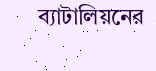ব্যাটালিয়নের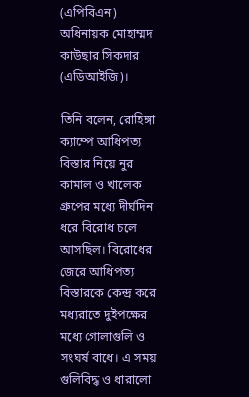(এপিবিএন) অধিনায়ক মোহাম্মদ কাউছার সিকদার (এডিআইজি)।

তিনি বলেন, রোহিঙ্গা ক্যাম্পে আধিপত্য বিস্তার নিয়ে নুর কামাল ও খালেক গ্রুপের মধ্যে দীর্ঘদিন ধরে বিরোধ চলে আসছিল। বিরোধের জেরে আধিপত্য বিস্তারকে কেন্দ্র করে মধ্যরাতে দুইপক্ষের মধ্যে গোলাগুলি ও সংঘর্ষ বাধে। এ সময় গুলিবিদ্ধ ও ধারালো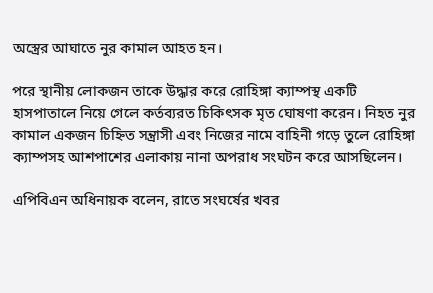অস্ত্রের আঘাতে নুর কামাল আহত হন।

পরে স্থানীয় লোকজন তাকে উদ্ধার করে রোহিঙ্গা ক্যাম্পস্থ একটি হাসপাতালে নিয়ে গেলে কর্তব্যরত চিকিৎসক মৃত ঘোষণা করেন। নিহত নুর কামাল একজন চিহ্নিত সন্ত্রাসী এবং নিজের নামে বাহিনী গড়ে তুলে রোহিঙ্গা ক্যাম্পসহ আশপাশের এলাকায় নানা অপরাধ সংঘটন করে আসছিলেন।

এপিবিএন অধিনায়ক বলেন, রাতে সংঘর্ষের খবর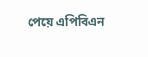পেয়ে এপিবিএন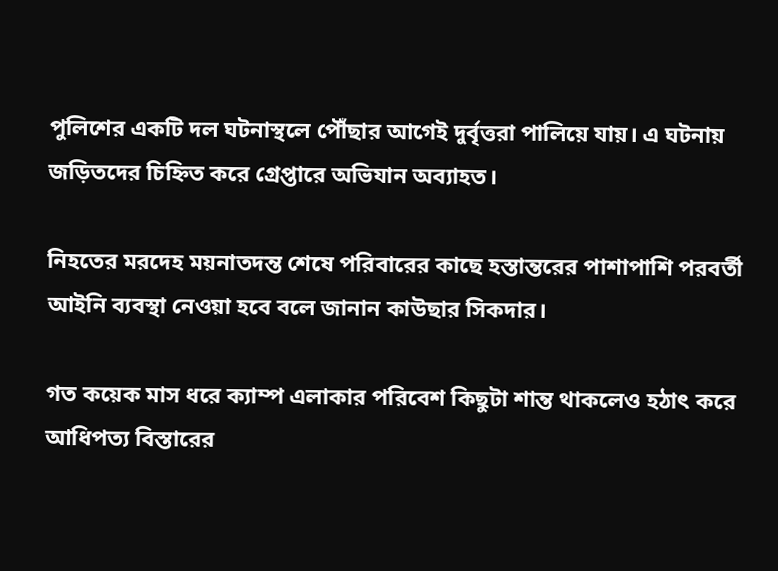পুলিশের একটি দল ঘটনাস্থলে পৌঁছার আগেই দুর্বৃত্তরা পালিয়ে যায়। এ ঘটনায় জড়িতদের চিহ্নিত করে গ্রেপ্তারে অভিযান অব্যাহত।

নিহতের মরদেহ ময়নাতদন্ত শেষে পরিবারের কাছে হস্তান্তরের পাশাপাশি পরবর্তী আইনি ব্যবস্থা নেওয়া হবে বলে জানান কাউছার সিকদার।

গত কয়েক মাস ধরে ক্যাম্প এলাকার পরিবেশ কিছুটা শান্ত থাকলেও হঠাৎ করে আধিপত্য বিস্তারের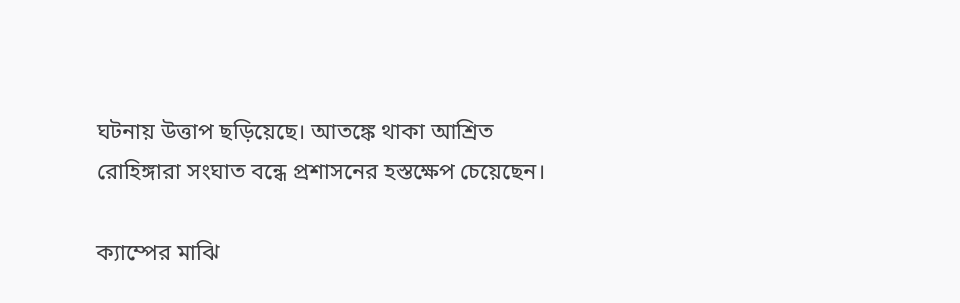ঘটনায় উত্তাপ ছড়িয়েছে। আতঙ্কে থাকা আশ্রিত রোহিঙ্গারা সংঘাত বন্ধে প্রশাসনের হস্তক্ষেপ চেয়েছেন।

ক্যাম্পের মাঝি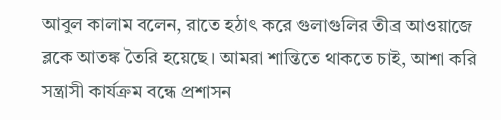আবুল কালাম বলেন, রাতে হঠাৎ করে গুলাগুলির তীব্র আওয়াজে ব্লকে আতঙ্ক তৈরি হয়েছে। আমরা শান্তিতে থাকতে চাই, আশা করি সন্ত্রাসী কার্যক্রম বন্ধে প্রশাসন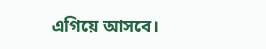এগিয়ে আসবে।